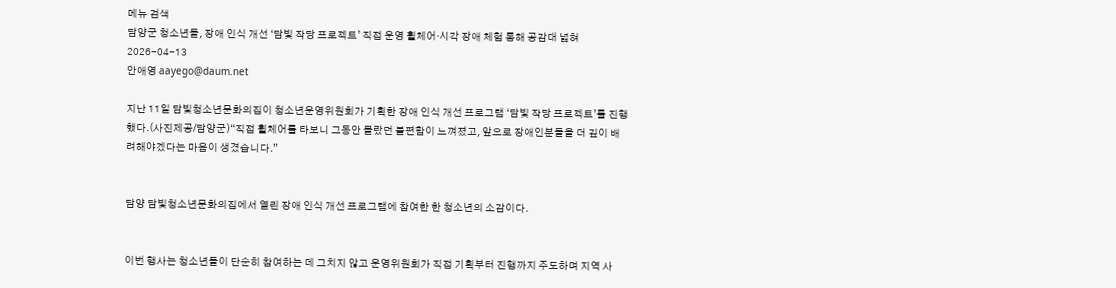메뉴 검색
담양군 청소년들, 장애 인식 개선 ‘담빛 작당 프로젝트’ 직접 운영 휠체어·시각 장애 체험 통해 공감대 넓혀 2026-04-13
안애영 aayego@daum.net

지난 11일 담빛청소년문화의집이 청소년운영위원회가 기획한 장애 인식 개선 프로그램 ‘담빛 작당 프로젝트’를 진행했다.(사진제공/담양군)“직접 휠체어를 타보니 그동안 몰랐던 불편함이 느껴졌고, 앞으로 장애인분들을 더 깊이 배려해야겠다는 마음이 생겼습니다.”


담양 담빛청소년문화의집에서 열린 장애 인식 개선 프로그램에 참여한 한 청소년의 소감이다.


이번 행사는 청소년들이 단순히 참여하는 데 그치지 않고 운영위원회가 직접 기획부터 진행까지 주도하며 지역 사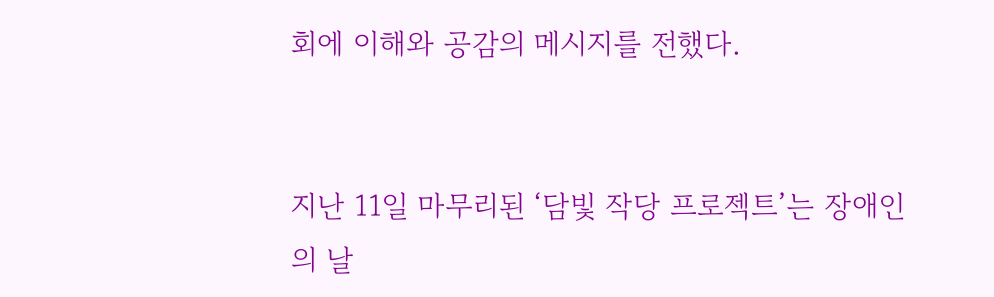회에 이해와 공감의 메시지를 전했다.


지난 11일 마무리된 ‘담빛 작당 프로젝트’는 장애인의 날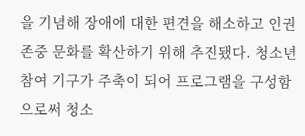을 기념해 장애에 대한 편견을 해소하고 인권 존중 문화를 확산하기 위해 추진됐다. 청소년 참여 기구가 주축이 되어 프로그램을 구성함으로써 청소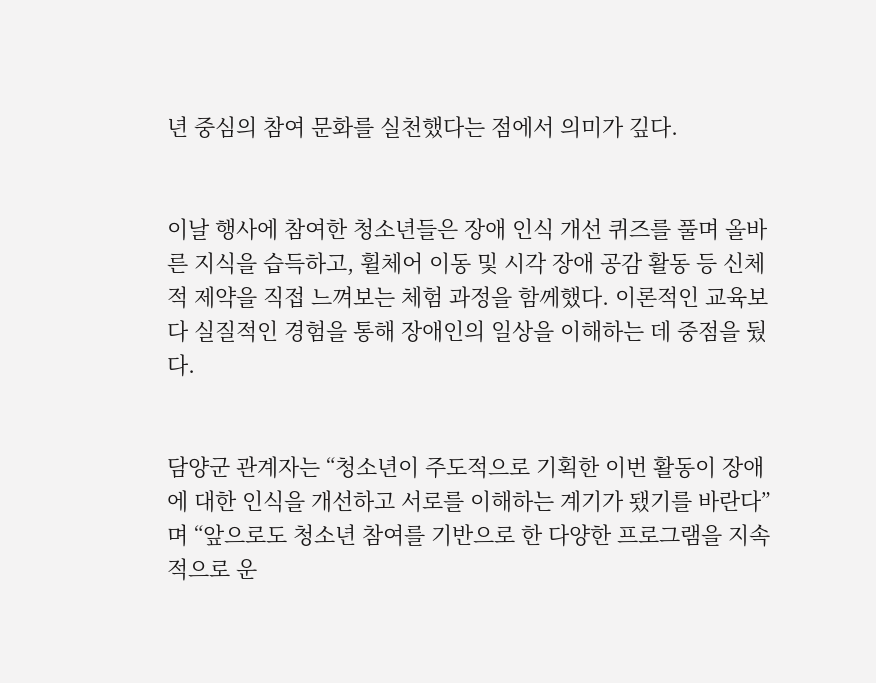년 중심의 참여 문화를 실천했다는 점에서 의미가 깊다.


이날 행사에 참여한 청소년들은 장애 인식 개선 퀴즈를 풀며 올바른 지식을 습득하고, 휠체어 이동 및 시각 장애 공감 활동 등 신체적 제약을 직접 느껴보는 체험 과정을 함께했다. 이론적인 교육보다 실질적인 경험을 통해 장애인의 일상을 이해하는 데 중점을 뒀다.


담양군 관계자는 “청소년이 주도적으로 기획한 이번 활동이 장애에 대한 인식을 개선하고 서로를 이해하는 계기가 됐기를 바란다”며 “앞으로도 청소년 참여를 기반으로 한 다양한 프로그램을 지속적으로 운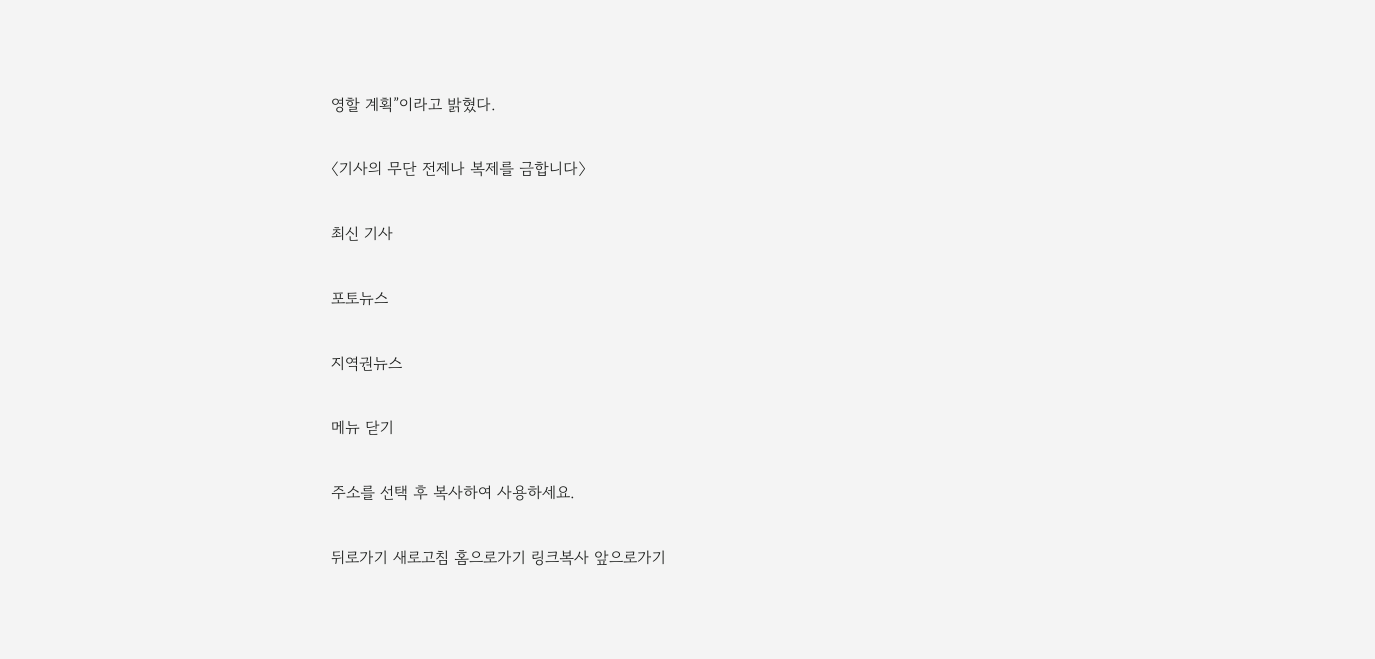영할 계획”이라고 밝혔다.

〈기사의 무단 전제나 복제를 금합니다〉

최신 기사

포토뉴스

지역권뉴스

메뉴 닫기

주소를 선택 후 복사하여 사용하세요.

뒤로가기 새로고침 홈으로가기 링크복사 앞으로가기